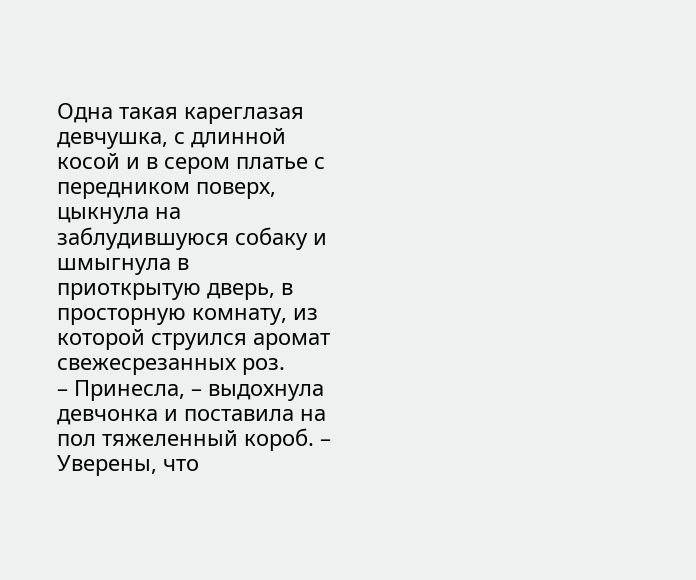Одна такая кареглазая девчушка, с длинной косой и в сером платье с передником поверх, цыкнула на заблудившуюся собаку и шмыгнула в приоткрытую дверь, в просторную комнату, из которой струился аромат свежесрезанных роз.
– Принесла, – выдохнула девчонка и поставила на пол тяжеленный короб. – Уверены, что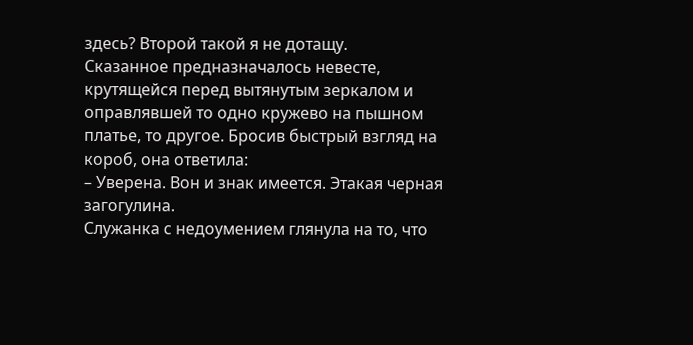здесь? Второй такой я не дотащу.
Сказанное предназначалось невесте, крутящейся перед вытянутым зеркалом и оправлявшей то одно кружево на пышном платье, то другое. Бросив быстрый взгляд на короб, она ответила:
– Уверена. Вон и знак имеется. Этакая черная загогулина.
Служанка с недоумением глянула на то, что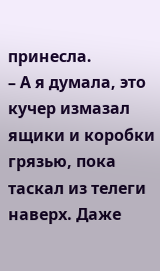принесла.
– А я думала, это кучер измазал ящики и коробки грязью, пока таскал из телеги наверх. Даже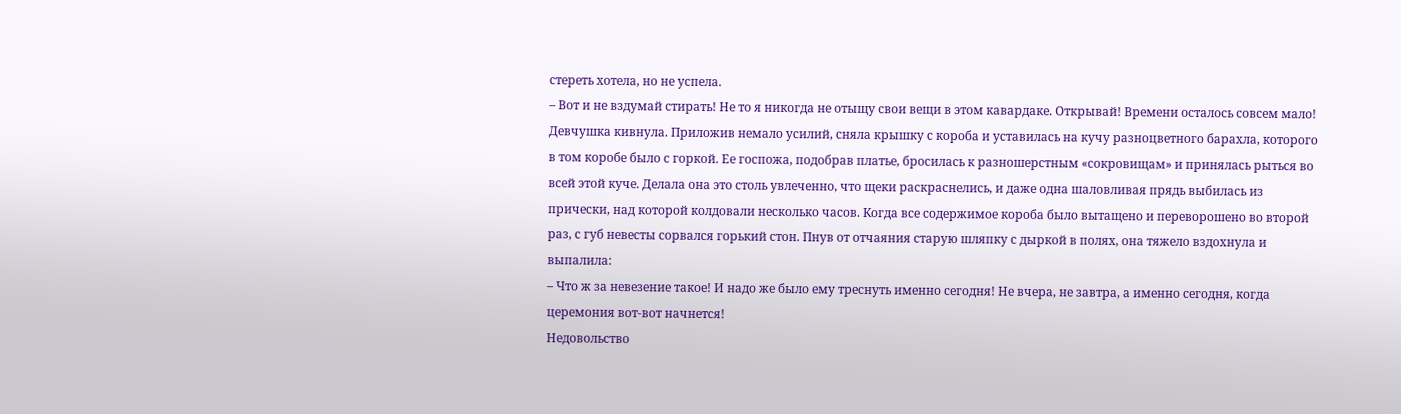стереть хотела, но не успела.
– Вот и не вздумай стирать! Не то я никогда не отыщу свои вещи в этом кавардаке. Открывай! Времени осталось совсем мало!
Девчушка кивнула. Приложив немало усилий, сняла крышку с короба и уставилась на кучу разноцветного барахла, которого в том коробе было с горкой. Ее госпожа, подобрав платье, бросилась к разношерстным «сокровищам» и принялась рыться во всей этой куче. Делала она это столь увлеченно, что щеки раскраснелись, и даже одна шаловливая прядь выбилась из прически, над которой колдовали несколько часов. Когда все содержимое короба было вытащено и переворошено во второй раз, с губ невесты сорвался горький стон. Пнув от отчаяния старую шляпку с дыркой в полях, она тяжело вздохнула и выпалила:
– Что ж за невезение такое! И надо же было ему треснуть именно сегодня! Не вчера, не завтра, а именно сегодня, когда церемония вот-вот начнется!
Недовольство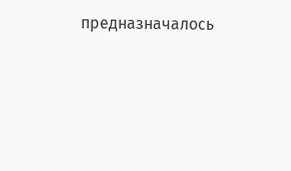предназначалось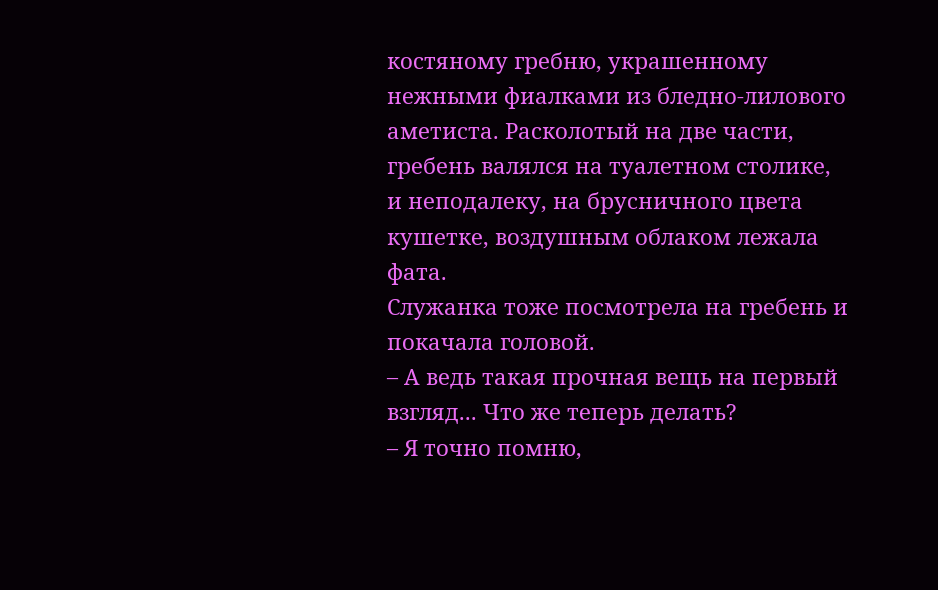костяному гребню, украшенному нежными фиалками из бледно-лилового аметиста. Расколотый на две части, гребень валялся на туалетном столике, и неподалеку, на брусничного цвета кушетке, воздушным облаком лежала фата.
Служанка тоже посмотрела на гребень и покачала головой.
– А ведь такая прочная вещь на первый взгляд... Что же теперь делать?
– Я точно помню,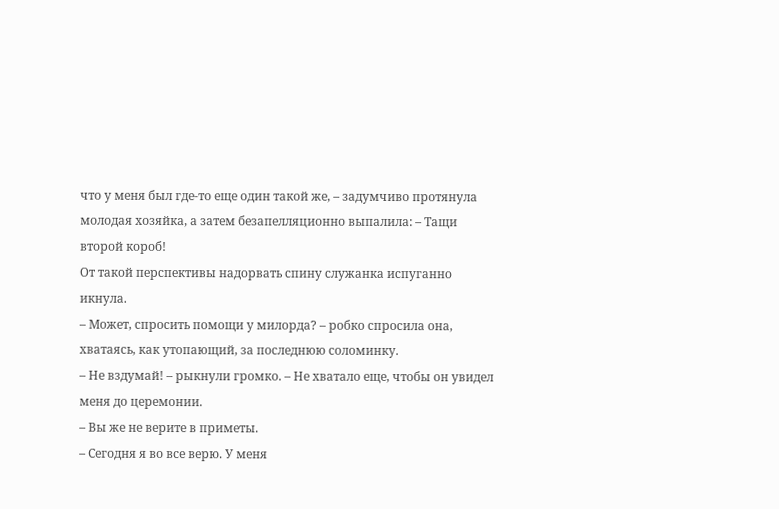что у меня был где-то еще один такой же, – задумчиво протянула молодая хозяйка, а затем безапелляционно выпалила: – Тащи второй короб!
От такой перспективы надорвать спину служанка испуганно икнула.
– Может, спросить помощи у милорда? – робко спросила она, хватаясь, как утопающий, за последнюю соломинку.
– Не вздумай! – рыкнули громко. – Не хватало еще, чтобы он увидел меня до церемонии.
– Вы же не верите в приметы.
– Сегодня я во все верю. У меня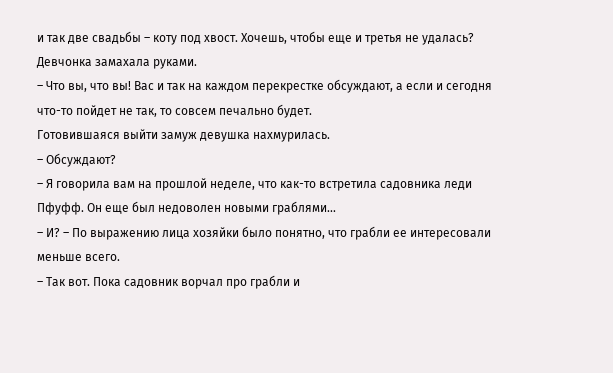и так две свадьбы – коту под хвост. Хочешь, чтобы еще и третья не удалась?
Девчонка замахала руками.
– Что вы, что вы! Вас и так на каждом перекрестке обсуждают, а если и сегодня что-то пойдет не так, то совсем печально будет.
Готовившаяся выйти замуж девушка нахмурилась.
– Обсуждают?
– Я говорила вам на прошлой неделе, что как-то встретила садовника леди Пфуфф. Он еще был недоволен новыми граблями...
– И? – По выражению лица хозяйки было понятно, что грабли ее интересовали меньше всего.
– Так вот. Пока садовник ворчал про грабли и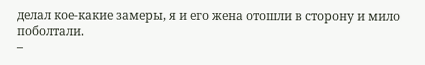делал кое-какие замеры, я и его жена отошли в сторону и мило поболтали.
–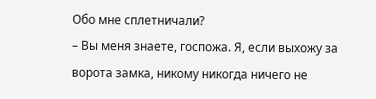Обо мне сплетничали?
– Вы меня знаете, госпожа. Я, если выхожу за ворота замка, никому никогда ничего не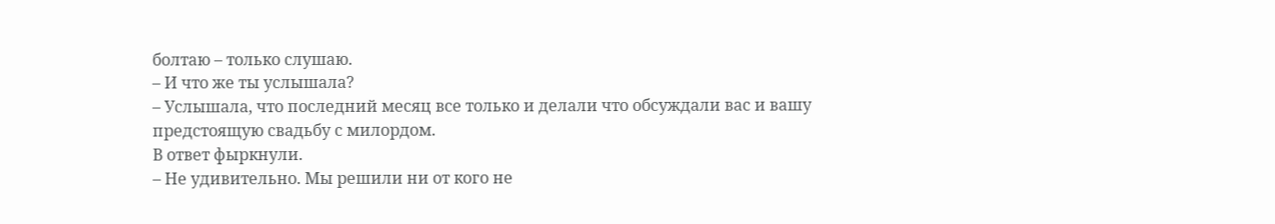болтаю – только слушаю.
– И что же ты услышала?
– Услышала, что последний месяц все только и делали что обсуждали вас и вашу предстоящую свадьбу с милордом.
В ответ фыркнули.
– Не удивительно. Мы решили ни от кого не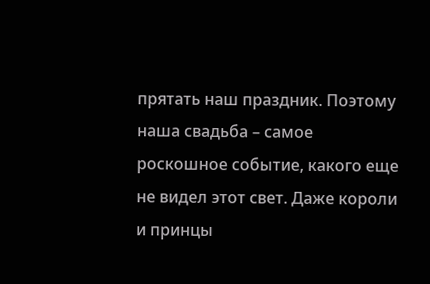прятать наш праздник. Поэтому наша свадьба – самое роскошное событие, какого еще не видел этот свет. Даже короли и принцы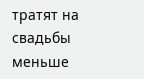тратят на свадьбы меньше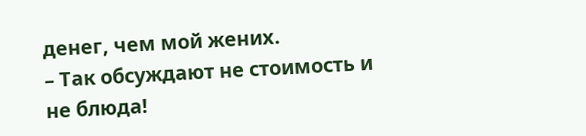денег, чем мой жених.
– Так обсуждают не стоимость и не блюда!